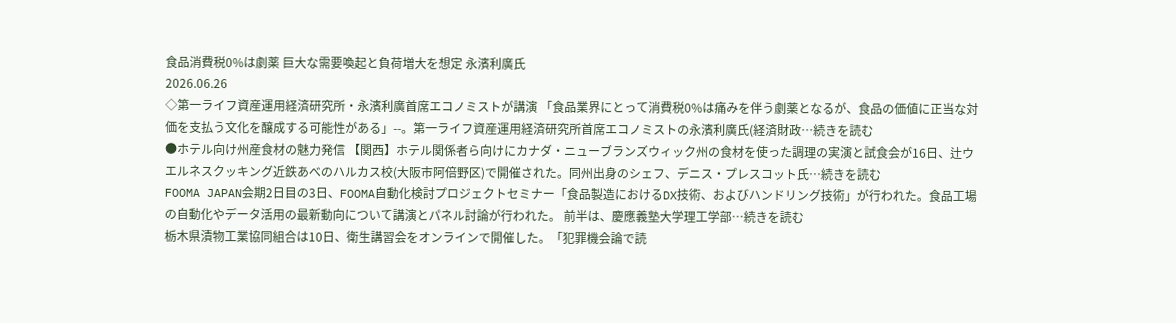食品消費税0%は劇薬 巨大な需要喚起と負荷増大を想定 永濱利廣氏
2026.06.26
◇第一ライフ資産運用経済研究所・永濱利廣首席エコノミストが講演 「食品業界にとって消費税0%は痛みを伴う劇薬となるが、食品の価値に正当な対価を支払う文化を醸成する可能性がある」--。第一ライフ資産運用経済研究所首席エコノミストの永濱利廣氏(経済財政…続きを読む
●ホテル向け州産食材の魅力発信 【関西】ホテル関係者ら向けにカナダ・ニューブランズウィック州の食材を使った調理の実演と試食会が16日、辻ウエルネスクッキング近鉄あべのハルカス校(大阪市阿倍野区)で開催された。同州出身のシェフ、デニス・プレスコット氏…続きを読む
FOOMA JAPAN会期2日目の3日、FOOMA自動化検討プロジェクトセミナー「食品製造におけるDX技術、およびハンドリング技術」が行われた。食品工場の自動化やデータ活用の最新動向について講演とパネル討論が行われた。 前半は、慶應義塾大学理工学部…続きを読む
栃木県漬物工業協同組合は10日、衛生講習会をオンラインで開催した。「犯罪機会論で読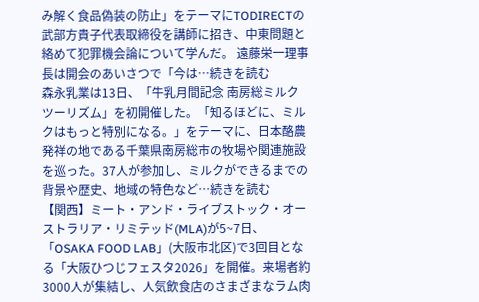み解く食品偽装の防止」をテーマにTODIRECTの武部方貴子代表取締役を講師に招き、中東問題と絡めて犯罪機会論について学んだ。 遠藤栄一理事長は開会のあいさつで「今は…続きを読む
森永乳業は13日、「牛乳月間記念 南房総ミルクツーリズム」を初開催した。「知るほどに、ミルクはもっと特別になる。」をテーマに、日本酪農発祥の地である千葉県南房総市の牧場や関連施設を巡った。37人が参加し、ミルクができるまでの背景や歴史、地域の特色など…続きを読む
【関西】ミート・アンド・ライブストック・オーストラリア・リミテッド(MLA)が5~7日、「OSAKA FOOD LAB」(大阪市北区)で3回目となる「大阪ひつじフェスタ2026」を開催。来場者約3000人が集結し、人気飲食店のさまざまなラム肉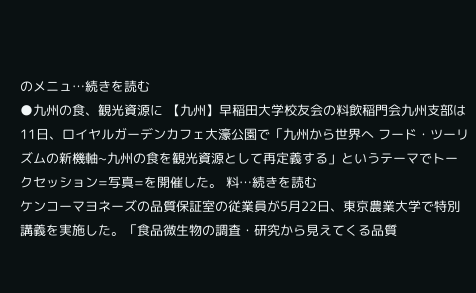のメニュ…続きを読む
●九州の食、観光資源に 【九州】早稲田大学校友会の料飲稲門会九州支部は11日、ロイヤルガーデンカフェ大濠公園で「九州から世界へ フード・ツーリズムの新機軸~九州の食を観光資源として再定義する」というテーマでトークセッション=写真=を開催した。 料…続きを読む
ケンコーマヨネーズの品質保証室の従業員が5月22日、東京農業大学で特別講義を実施した。「食品微生物の調査・研究から見えてくる品質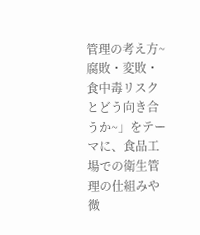管理の考え方~腐敗・変敗・食中毒リスクとどう向き合うか~」をテーマに、食品工場での衛生管理の仕組みや微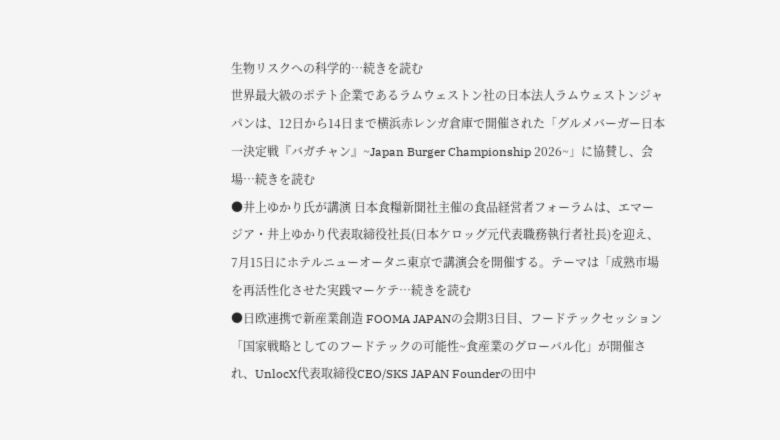生物リスクへの科学的…続きを読む
世界最大級のポテト企業であるラムウェストン社の日本法人ラムウェストンジャパンは、12日から14日まで横浜赤レンガ倉庫で開催された「グルメバーガー日本一決定戦『バガチャン』~Japan Burger Championship 2026~」に協賛し、会場…続きを読む
●井上ゆかり氏が講演 日本食糧新聞社主催の食品経営者フォーラムは、エマージア・井上ゆかり代表取締役社長(日本ケロッグ元代表職務執行者社長)を迎え、7月15日にホテルニューオータニ東京で講演会を開催する。テーマは「成熟市場を再活性化させた実践マーケテ…続きを読む
●日欧連携で新産業創造 FOOMA JAPANの会期3日目、フードテックセッション「国家戦略としてのフードテックの可能性~食産業のグローバル化」が開催され、UnlocX代表取締役CEO/SKS JAPAN Founderの田中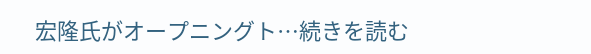宏隆氏がオープニングト…続きを読む